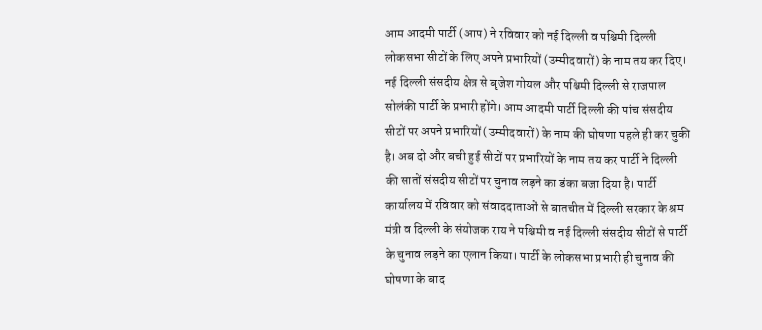आम आदमी पार्टी (आप) ने रविवार को नई दिल्ली व पश्चिमी दिल्ली लोकसभा सीटों के लिए अपने प्रभारियों (उम्मीदवारों) के नाम तय कर दिए। नई दिल्ली संसदीय क्षेत्र से बृजेश गोयल और पश्चिमी दिल्ली से राजपाल सोलंकी पार्टी के प्रभारी होंगे। आम आदमी पार्टी दिल्ली की पांच संसदीय सीटों पर अपने प्रभारियों (उम्मीदवारों) के नाम की घोषणा पहले ही कर चुकी है। अब दो और बची हुई सीटों पर प्रभारियों के नाम तय कर पार्टी ने दिल्ली की सातों संसदीय सीटों पर चुनाव लड़ने का डंका बजा दिया है। पार्टी कार्यालय में रविवार को संवाददाताओं से बातचीत में दिल्ली सरकार के श्रम मंत्री व दिल्ली के संयोजक राय ने पश्चिमी व नई दिल्ली संसदीय सीटों से पार्टी के चुनाव लड़ने का एलान किया। पार्टी के लोकसभा प्रभारी ही चुनाव की घोषणा के बाद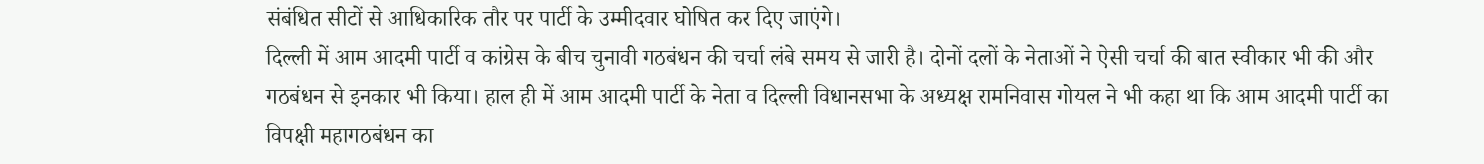संबंधित सीटों से आधिकारिक तौर पर पार्टी के उम्मीदवार घोषित कर दिए जाएंगे।
दिल्ली में आम आदमी पार्टी व कांग्रेस के बीच चुनावी गठबंधन की चर्चा लंबे समय से जारी है। दोनों दलों के नेताओं ने ऐसी चर्चा की बात स्वीकार भी की और गठबंधन से इनकार भी किया। हाल ही में आम आदमी पार्टी के नेता व दिल्ली विधानसभा के अध्यक्ष रामनिवास गोयल ने भी कहा था कि आम आदमी पार्टी का विपक्षी महागठबंधन का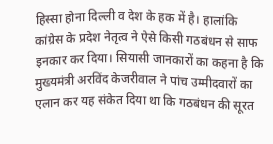हिस्सा होना दिल्ली व देश के हक में है। हालांकि कांग्रेस के प्रदेश नेतृत्व ने ऐसे किसी गठबंधन से साफ इनकार कर दिया। सियासी जानकारों का कहना है कि मुख्यमंत्री अरविंद केजरीवाल ने पांच उम्मीदवारों का एलान कर यह संकेत दिया था कि गठबंधन की सूरत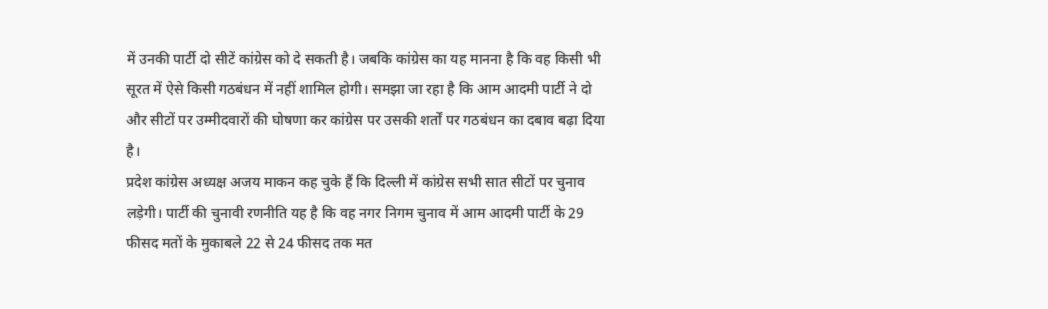में उनकी पार्टी दो सीटें कांग्रेस को दे सकती है। जबकि कांग्रेस का यह मानना है कि वह किसी भी सूरत में ऐसे किसी गठबंधन में नहीं शामिल होगी। समझा जा रहा है कि आम आदमी पार्टी ने दो और सीटों पर उम्मीदवारों की घोषणा कर कांग्रेस पर उसकी शर्तों पर गठबंधन का दबाव बढ़ा दिया है।
प्रदेश कांग्रेस अध्यक्ष अजय माकन कह चुके हैं कि दिल्ली में कांग्रेस सभी सात सीटों पर चुनाव लड़ेगी। पार्टी की चुनावी रणनीति यह है कि वह नगर निगम चुनाव में आम आदमी पार्टी के 29 फीसद मतों के मुकाबले 22 से 24 फीसद तक मत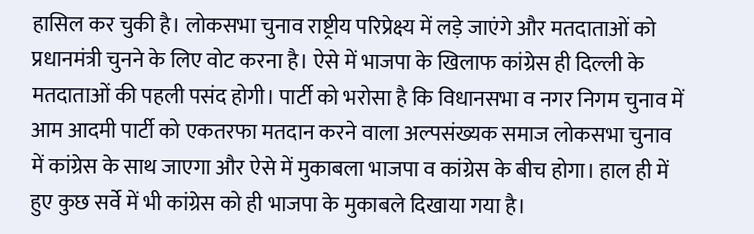हासिल कर चुकी है। लोकसभा चुनाव राष्ट्रीय परिप्रेक्ष्य में लड़े जाएंगे और मतदाताओं को प्रधानमंत्री चुनने के लिए वोट करना है। ऐसे में भाजपा के खिलाफ कांग्रेस ही दिल्ली के मतदाताओं की पहली पसंद होगी। पार्टी को भरोसा है कि विधानसभा व नगर निगम चुनाव में आम आदमी पार्टी को एकतरफा मतदान करने वाला अल्पसंख्यक समाज लोकसभा चुनाव में कांग्रेस के साथ जाएगा और ऐसे में मुकाबला भाजपा व कांग्रेस के बीच होगा। हाल ही में हुए कुछ सर्वे में भी कांग्रेस को ही भाजपा के मुकाबले दिखाया गया है।